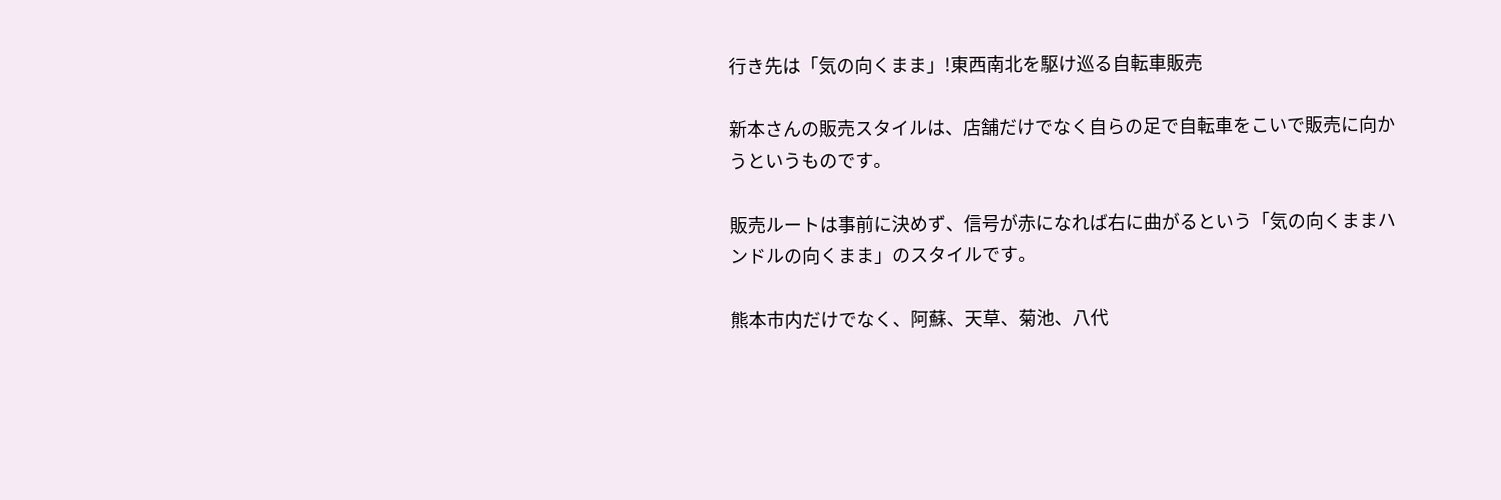行き先は「気の向くまま」!東西南北を駆け巡る自転車販売

新本さんの販売スタイルは、店舗だけでなく自らの足で自転車をこいで販売に向かうというものです。

販売ルートは事前に決めず、信号が赤になれば右に曲がるという「気の向くままハンドルの向くまま」のスタイルです。

熊本市内だけでなく、阿蘇、天草、菊池、八代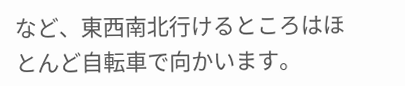など、東西南北行けるところはほとんど自転車で向かいます。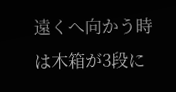遠くへ向かう時は木箱が3段に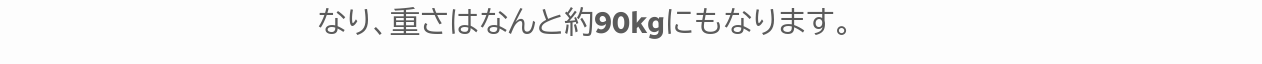なり、重さはなんと約90kgにもなります。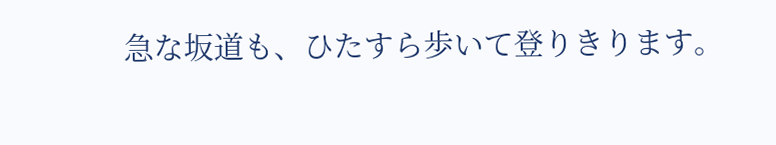急な坂道も、ひたすら歩いて登りきります。